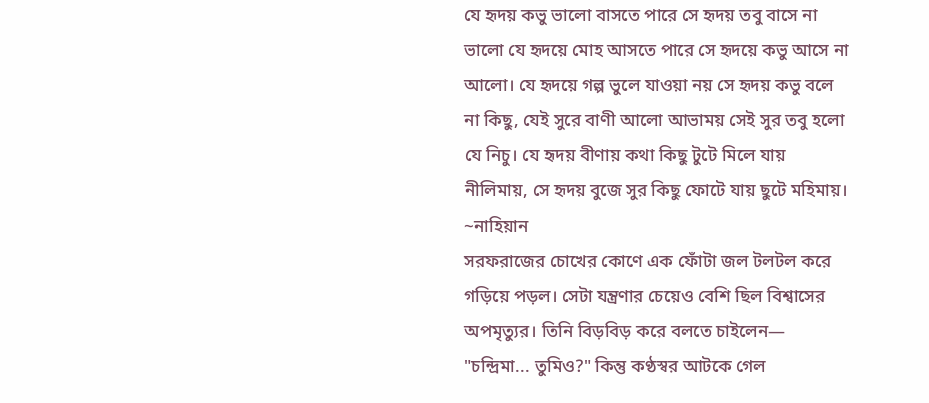যে হৃদয় কভু ভালো বাসতে পারে সে হৃদয় তবু বাসে না ভালো যে হৃদয়ে মোহ আসতে পারে সে হৃদয়ে কভু আসে না আলো। যে হৃদয়ে গল্প ভুলে যাওয়া নয় সে হৃদয় কভু বলে না কিছু, যেই সুরে বাণী আলো আভাময় সেই সুর তবু হলো যে নিচু। যে হৃদয় বীণায় কথা কিছু টুটে মিলে যায় নীলিমায়, সে হৃদয় বুজে সুর কিছু ফোটে যায় ছুটে মহিমায়। ~নাহিয়ান
সরফরাজের চোখের কোণে এক ফোঁটা জল টলটল করে গড়িয়ে পড়ল। সেটা যন্ত্রণার চেয়েও বেশি ছিল বিশ্বাসের অপমৃত্যুর। তিনি বিড়বিড় করে বলতে চাইলেন— "চন্দ্রিমা... তুমিও?" কিন্তু কণ্ঠস্বর আটকে গেল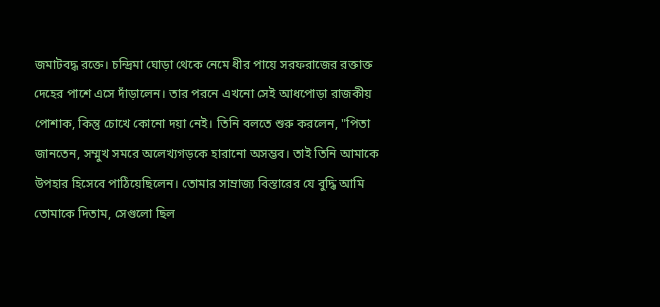জমাটবদ্ধ রক্তে। চন্দ্রিমা ঘোড়া থেকে নেমে ধীর পায়ে সরফরাজের রক্তাক্ত দেহের পাশে এসে দাঁড়ালেন। তার পরনে এখনো সেই আধপোড়া রাজকীয় পোশাক, কিন্তু চোখে কোনো দয়া নেই। তিনি বলতে শুরু করলেন, "পিতা জানতেন, সম্মুখ সমরে অলেখ্যগড়কে হারানো অসম্ভব। তাই তিনি আমাকে উপহার হিসেবে পাঠিয়েছিলেন। তোমার সাম্রাজ্য বিস্তারের যে বুদ্ধি আমি তোমাকে দিতাম, সেগুলো ছিল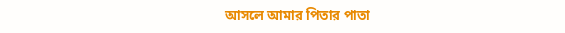আসলে আমার পিতার পাতা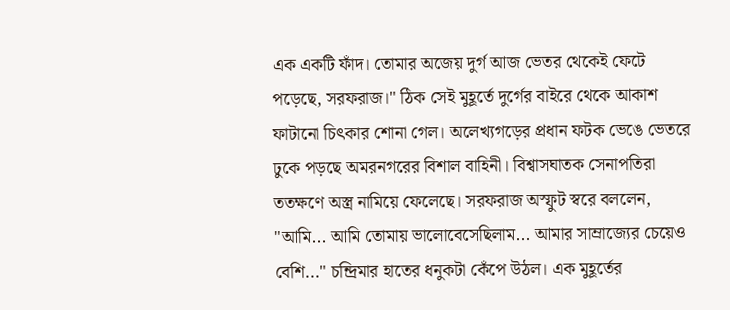এক একটি ফাঁদ। তোমার অজেয় দুর্গ আজ ভেতর থেকেই ফেটে পড়েছে, সরফরাজ।" ঠিক সেই মুহূর্তে দুর্গের বাইরে থেকে আকাশ ফাটানো চিৎকার শোনা গেল। অলেখ্যগড়ের প্রধান ফটক ভেঙে ভেতরে ঢুকে পড়ছে অমরনগরের বিশাল বাহিনী। বিশ্বাসঘাতক সেনাপতিরা ততক্ষণে অস্ত্র নামিয়ে ফেলেছে। সরফরাজ অস্ফুট স্বরে বললেন, "আমি... আমি তোমায় ভালোবেসেছিলাম... আমার সাম্রাজ্যের চেয়েও বেশি..." চন্দ্রিমার হাতের ধনুকটা কেঁপে উঠল। এক মুহূর্তের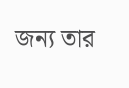জন্য তার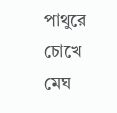পাথুরে চোখে মেঘ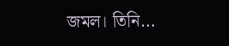জমল। তিনি...